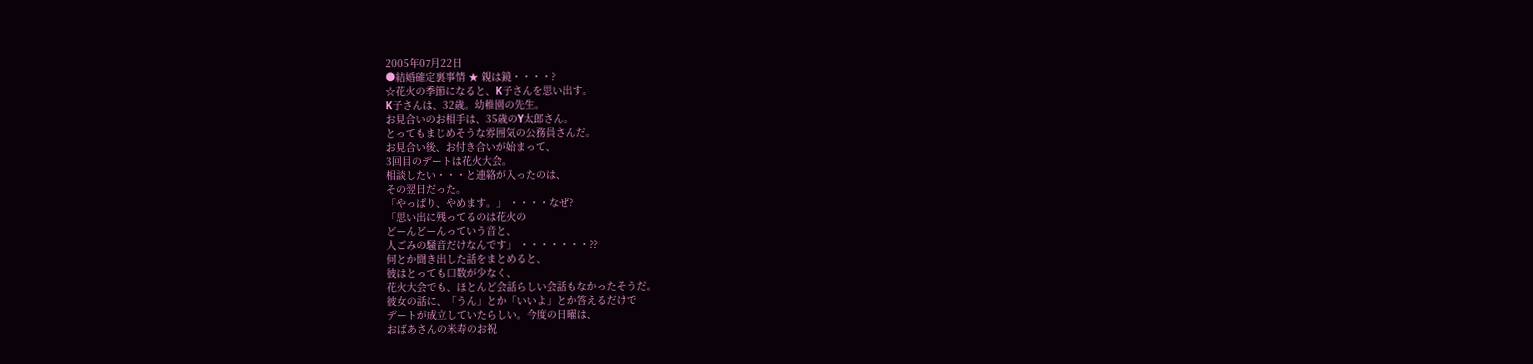2005年07月22日
●結婚確定裏事情 ★ 親は鏡・・・・?
☆花火の季節になると、K子さんを思い出す。
K子さんは、32歳。幼稚園の先生。
お見合いのお相手は、35歳のY太郎さん。
とってもまじめそうな雰囲気の公務員さんだ。
お見合い後、お付き合いが始まって、
3回目のデートは花火大会。
相談したい・・・と連絡が入ったのは、
その翌日だった。
「やっぱり、やめます。」 ・・・・なぜ?
「思い出に残ってるのは花火の
どーんどーんっていう音と、
人ごみの騒音だけなんです」 ・・・・・・・??
何とか聞き出した話をまとめると、
彼はとっても口数が少なく、
花火大会でも、ほとんど会話らしい会話もなかったそうだ。
彼女の話に、「うん」とか「いいよ」とか答えるだけで
デートが成立していたらしい。今度の日曜は、
おばあさんの米寿のお祝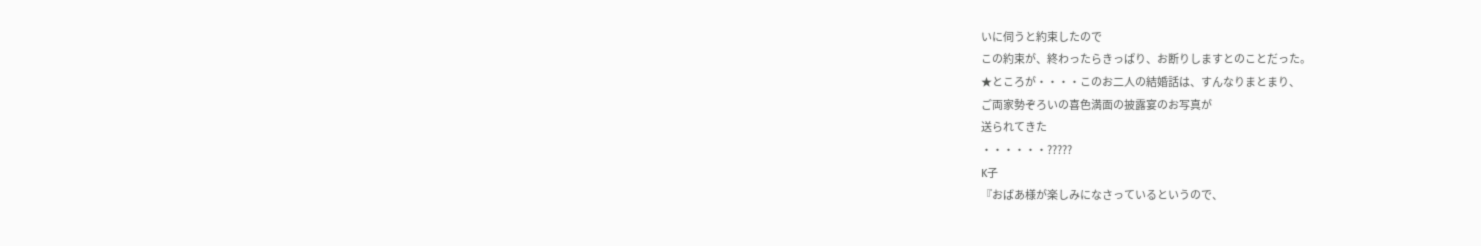いに伺うと約束したので
この約束が、終わったらきっぱり、お断りしますとのことだった。
★ところが・・・・このお二人の結婚話は、すんなりまとまり、
ご両家勢ぞろいの喜色満面の披露宴のお写真が
送られてきた
・・・・・・?????
K子
『おばあ様が楽しみになさっているというので、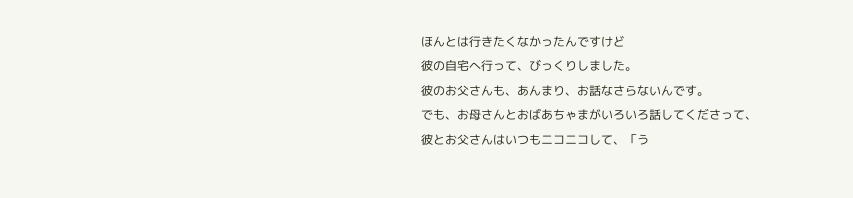ほんとは行きたくなかったんですけど
彼の自宅へ行って、びっくりしました。
彼のお父さんも、あんまり、お話なさらないんです。
でも、お母さんとおばあちゃまがいろいろ話してくださって、
彼とお父さんはいつもニコニコして、「う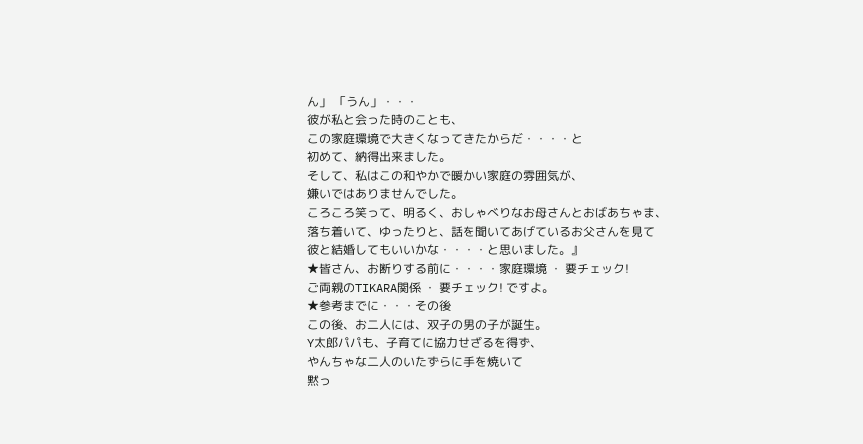ん」 「うん」・・・
彼が私と会った時のことも、
この家庭環境で大きくなってきたからだ・・・・と
初めて、納得出来ました。
そして、私はこの和やかで暖かい家庭の雰囲気が、
嫌いではありませんでした。
ころころ笑って、明るく、おしゃべりなお母さんとおばあちゃま、
落ち着いて、ゆったりと、話を聞いてあげているお父さんを見て
彼と結婚してもいいかな・・・・と思いました。』
★皆さん、お断りする前に・・・・家庭環境 ・ 要チェック!
ご両親のTIKARA関係 ・ 要チェック! ですよ。
★参考までに・・・その後
この後、お二人には、双子の男の子が誕生。
Y太郎パパも、子育てに協力せざるを得ず、
やんちゃな二人のいたずらに手を焼いて
黙っ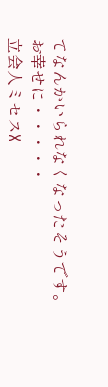てなんかいられなくなったそうです。
お幸せに・・・・・
立会人ミセスX